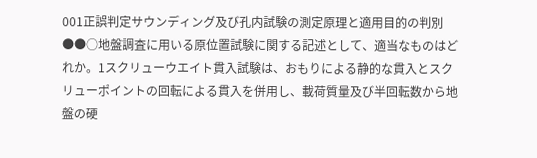001正誤判定サウンディング及び孔内試験の測定原理と適用目的の判別●●○地盤調査に用いる原位置試験に関する記述として、適当なものはどれか。1スクリューウエイト貫入試験は、おもりによる静的な貫入とスクリューポイントの回転による貫入を併用し、載荷質量及び半回転数から地盤の硬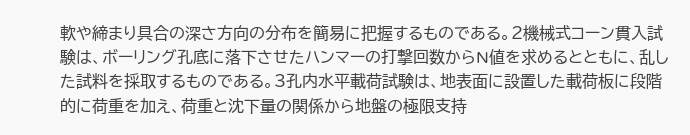軟や締まり具合の深さ方向の分布を簡易に把握するものである。2機械式コーン貫入試験は、ボーリング孔底に落下させたハンマーの打撃回数からN値を求めるとともに、乱した試料を採取するものである。3孔内水平載荷試験は、地表面に設置した載荷板に段階的に荷重を加え、荷重と沈下量の関係から地盤の極限支持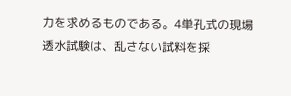力を求めるものである。4単孔式の現場透水試験は、乱さない試料を採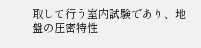取して行う室内試験であり、地盤の圧密特性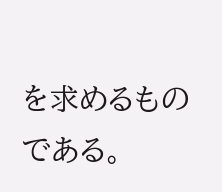を求めるものである。